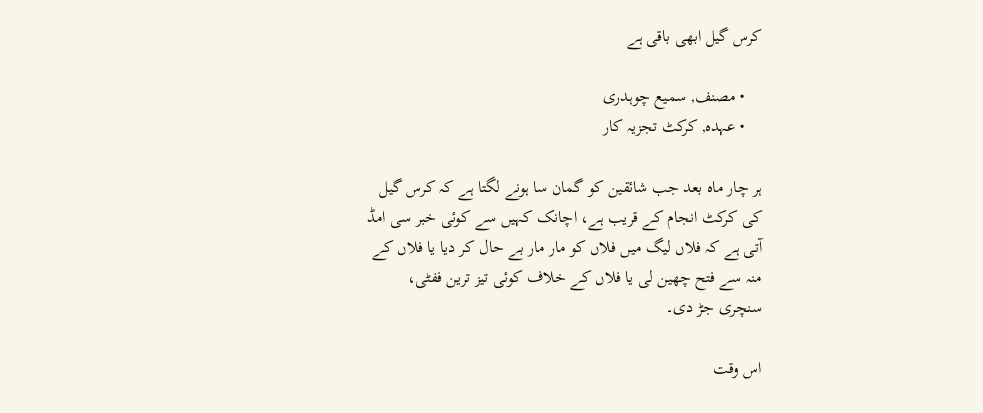کرس گیل ابھی باقی ہے

    • مصنف, سمیع چوہدری
    • عہدہ, کرکٹ تجزیہ کار

ہر چار ماہ بعد جب شائقین کو گمان سا ہونے لگتا ہے کہ کرس گیل کی کرکٹ انجام کے قریب ہے، اچانک کہیں سے کوئی خبر سی امڈ آتی ہے کہ فلاں لیگ میں فلاں کو مار مار بے حال کر دیا یا فلاں کے منہ سے فتح چھین لی یا فلاں کے خلاف کوئی تیز ترین ففٹی، سنچری جڑ دی۔

اس وقت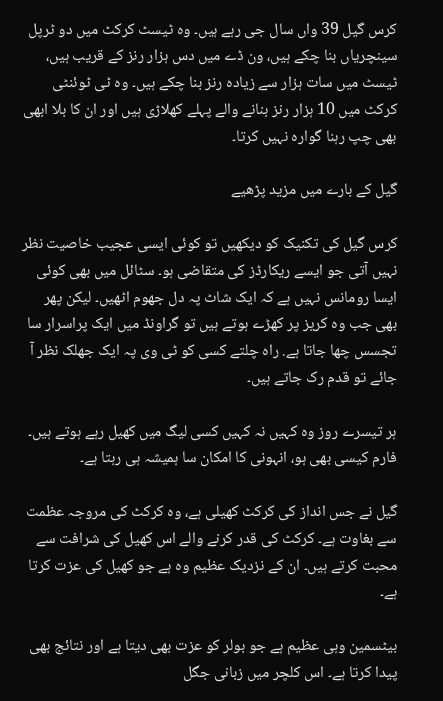کرس گیل 39 واں سال جی رہے ہیں۔ وہ ٹیسٹ کرکٹ میں دو ٹرپل سینچریاں بنا چکے ہیں، ون ڈے میں دس ہزار رنز کے قریب ہیں، ٹیسٹ میں سات ہزار سے زیادہ رنز بنا چکے ہیں۔ وہ ٹی ٹوئنٹی کرکٹ میں 10 ہزار رنز بنانے والے پہلے کھلاڑی ہیں اور ان کا بلا ابھی بھی چپ رہنا گوارہ نہیں کرتا۔

گیل کے بارے میں مزید پڑھیے

کرس گیل کی تکنیک کو دیکھیں تو کوئی ایسی عجیب خاصیت نظر نہیں آتی جو ایسے ریکارڈز کی متقاضی ہو۔ سٹائل میں بھی کوئی ایسا رومانس نہیں ہے کہ ایک شاٹ پہ دل جھوم اٹھیں۔ لیکن پھر بھی جب وہ کریز پر کھڑے ہوتے ہیں تو گراونڈ میں ایک پراسرار سا تجسس چھا جاتا ہے. راہ چلتے کسی کو ٹی وی پہ ایک جھلک نظر آ جائے تو قدم رک جاتے ہیں۔

ہر تیسرے روز وہ کہیں نہ کہیں کسی لیگ میں کھیل رہے ہوتے ہیں۔ فارم کیسی بھی ہو، انہونی کا امکان سا ہمیشہ ہی رہتا ہے۔

گیل نے جس انداز کی کرکٹ کھیلی ہے، وہ کرکٹ کی مروجہ عظمت سے بغاوت ہے۔ کرکٹ کی قدر کرنے والے اس کھیل کی شرافت سے محبت کرتے ہیں۔ ان کے نزدیک عظیم وہ ہے جو کھیل کی عزت کرتا ہے۔

بیٹسمین وہی عظیم ہے جو بولر کو عزت بھی دیتا ہے اور نتائج بھی پیدا کرتا ہے۔ اس کلچر میں زبانی جگل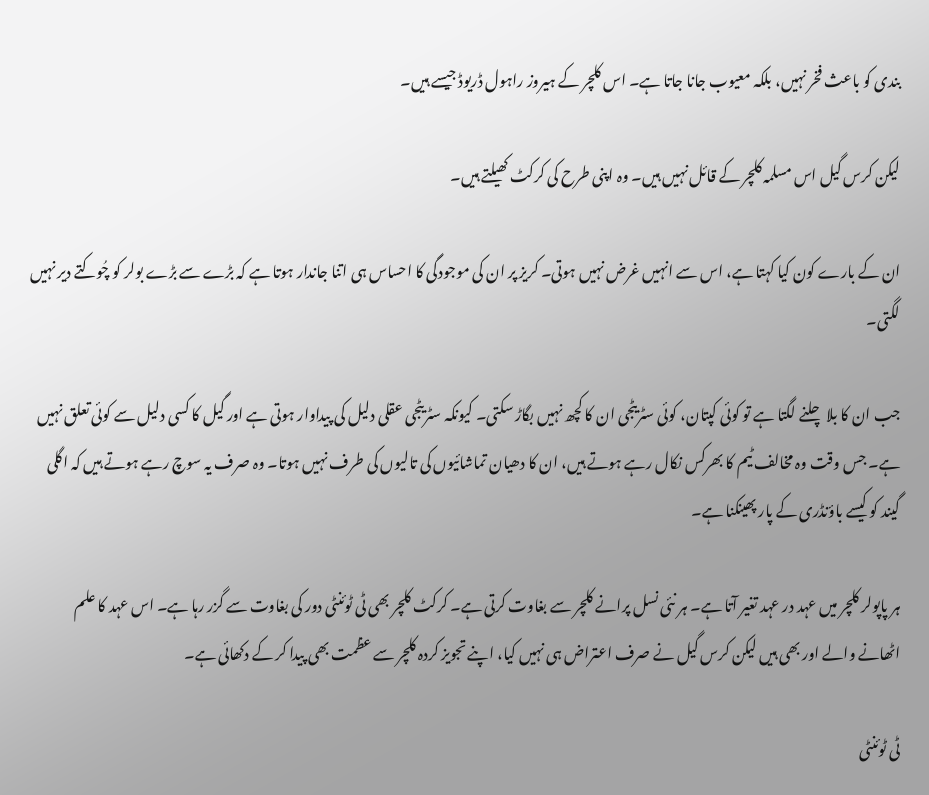بندی کو باعث فخر نہیں، بلکہ معیوب جانا جاتا ہے۔ اس کلچر کے ہیروز راہول ڈریوڈ جیسے ہیں۔

لیکن کرس گیل اس مسلمہ کلچر کے قائل نہیں ہیں۔ وہ اپنی طرح کی کرکٹ کھیلتے ہیں۔

ان کے بارے کون کیا کہتا ہے، اس سے انہیں غرض نہیں ہوتی۔ کریز پر ان کی موجودگی کا احساس ہی اتنا جاندار ہوتا ہے کہ بڑے سے بڑے بولر کو چُوکتے دیر نہیں لگتی۔

جب ان کا بلا چلنے لگتا ہے تو کوئی کپتان، کوئی سٹریٹجی ان کا کچھ نہیں بگاڑ سکتی۔ کیونکہ سٹریٹجی عقلی دلیل کی پیداوار ہوتی ہے اور گیل کا کسی دلیل سے کوئی تعلق نہیں ہے۔ جس وقت وہ مخالف ٹیم کا بھرکس نکال رہے ہوتے ہیں، ان کا دھیان تماشائیوں کی تالیوں کی طرف نہیں ہوتا۔ وہ صرف یہ سوچ رہے ہوتے ہیں کہ اگلی گیند کو کیسے باؤنڈری کے پار پھینکنا ہے۔

ہر پاپولر کلچر میں عہد در عہد تغیر آتا ہے۔ ہر نئی نسل پرانے کلچر سے بغاوت کرتی ہے۔ کرکٹ کلچر بھی ٹی ٹوئنٹی دور کی بغاوت سے گزر رہا ہے۔ اس عہد کا علم اٹھانے والے اور بھی ہیں لیکن کرس گیل نے صرف اعتراض ہی نہیں کیا، اپنے تجویز کردہ کلچر سے عظمت بھی پیدا کر کے دکھائی ہے۔

ٹی ٹوئنٹی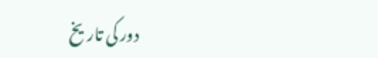دور کی تاریخ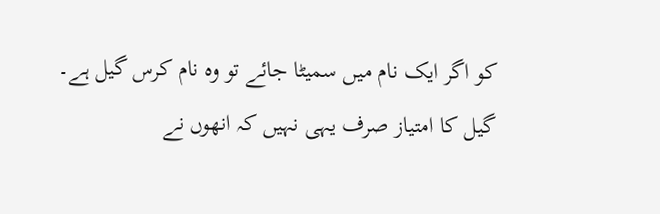کو اگر ایک نام میں سمیٹا جائے تو وہ نام کرس گیل ہے۔ گیل کا امتیاز صرف یہی نہیں کہ انھوں نے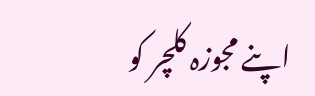اپنے مجوزہ کلچر کو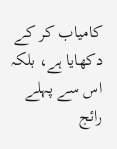کامیاب کر کے دکھایا ہے، بلکہ اس سے پہلے رائج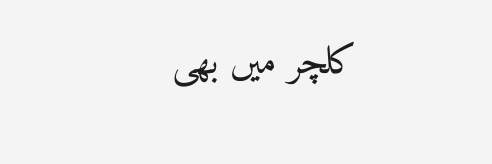کلچر میں بھی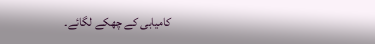کامیابی کے چھکے لگائے۔